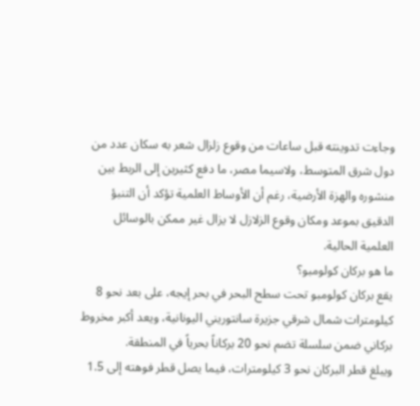وجاءت تدوينته قبل ساعات من وقوع زلزال شعر به سكان عدد من دول شرق المتوسط، ولاسيما مصر، ما دفع كثيرين إلى الربط بين منشوره والهزة الأرضية، رغم أن الأوساط العلمية تؤكد أن التنبؤ الدقيق بموعد ومكان وقوع الزلازل لا يزال غير ممكن بالوسائل العلمية الحالية.
ما هو بركان كولومبو؟
يقع بركان كولومبو تحت سطح البحر في بحر إيجه، على بعد نحو 8 كيلومترات شمال شرقي جزيرة سانتوريني اليونانية، ويعد أكبر مخروط بركاني ضمن سلسلة تضم نحو 20 بركاناً بحرياً في المنطقة.
ويبلغ قطر البركان نحو 3 كيلومترات، فيما يصل قطر فوهته إلى 1.5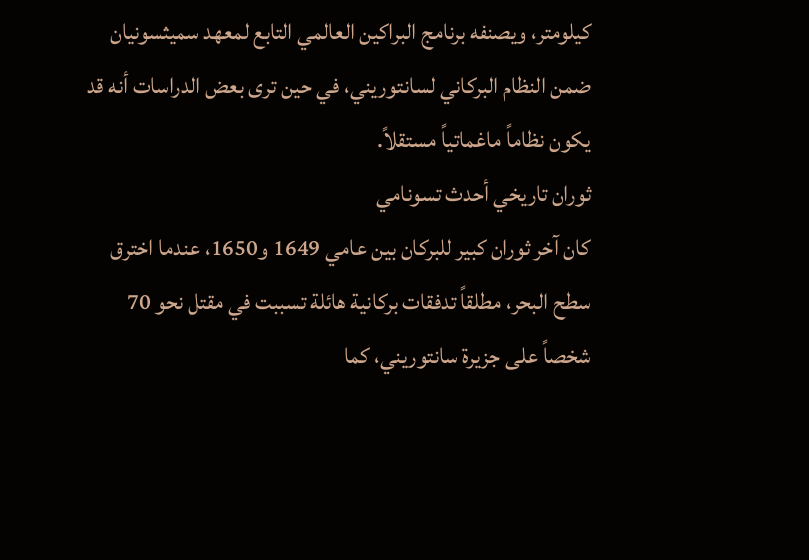كيلومتر، ويصنفه برنامج البراكين العالمي التابع لمعهد سميثسونيان ضمن النظام البركاني لسانتوريني، في حين ترى بعض الدراسات أنه قد يكون نظاماً ماغماتياً مستقلاً.
ثوران تاريخي أحدث تسونامي
كان آخر ثوران كبير للبركان بين عامي 1649 و1650، عندما اخترق سطح البحر، مطلقاً تدفقات بركانية هائلة تسببت في مقتل نحو 70 شخصاً على جزيرة سانتوريني، كما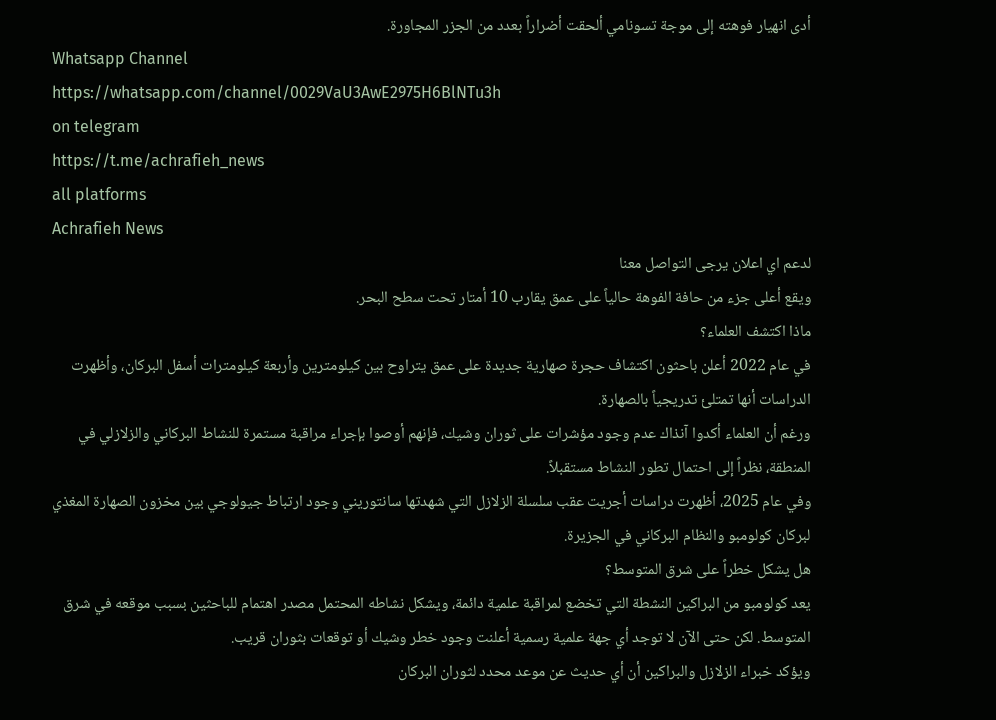أدى انهيار فوهته إلى موجة تسونامي ألحقت أضراراً بعدد من الجزر المجاورة.
Whatsapp Channel
https://whatsapp.com/channel/0029VaU3AwE2975H6BlNTu3h
on telegram
https://t.me/achrafieh_news
all platforms
Achrafieh News
لدعم اي اعلان يرجى التواصل معنا
ويقع أعلى جزء من حافة الفوهة حالياً على عمق يقارب 10 أمتار تحت سطح البحر.
ماذا اكتشف العلماء؟
في عام 2022 أعلن باحثون اكتشاف حجرة صهارية جديدة على عمق يتراوح بين كيلومترين وأربعة كيلومترات أسفل البركان، وأظهرت الدراسات أنها تمتلئ تدريجياً بالصهارة.
ورغم أن العلماء أكدوا آنذاك عدم وجود مؤشرات على ثوران وشيك، فإنهم أوصوا بإجراء مراقبة مستمرة للنشاط البركاني والزلازلي في المنطقة، نظراً إلى احتمال تطور النشاط مستقبلاً.
وفي عام 2025، أظهرت دراسات أجريت عقب سلسلة الزلازل التي شهدتها سانتوريني وجود ارتباط جيولوجي بين مخزون الصهارة المغذي لبركان كولومبو والنظام البركاني في الجزيرة.
هل يشكل خطراً على شرق المتوسط؟
يعد كولومبو من البراكين النشطة التي تخضع لمراقبة علمية دائمة، ويشكل نشاطه المحتمل مصدر اهتمام للباحثين بسبب موقعه في شرق المتوسط. لكن حتى الآن لا توجد أي جهة علمية رسمية أعلنت وجود خطر وشيك أو توقعات بثوران قريب.
ويؤكد خبراء الزلازل والبراكين أن أي حديث عن موعد محدد لثوران البركان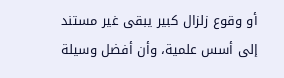أو وقوع زلزال كبير يبقى غير مستند إلى أسس علمية، وأن أفضل وسيلة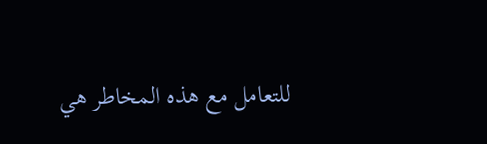للتعامل مع هذه المخاطر هي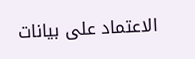الاعتماد على بيانات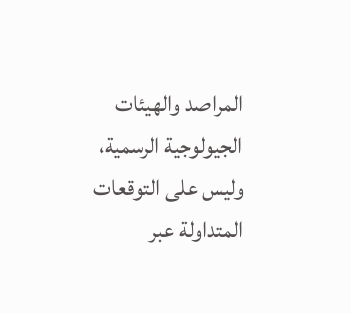المراصد والهيئات الجيولوجية الرسمية، وليس على التوقعات المتداولة عبر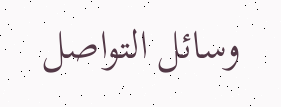وسائل التواصل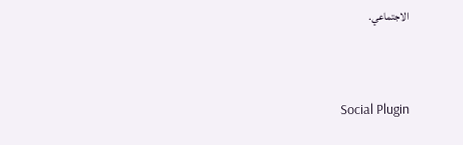الاجتماعي.


Social Plugin